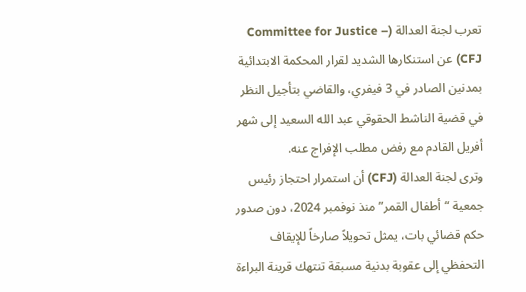تعرب لجنة العدالة (Committee for Justice – CFJ) عن استنكارها الشديد لقرار المحكمة الابتدائية بمدنين الصادر في 3 فيفري، والقاضي بتأجيل النظر في قضية الناشط الحقوقي عبد الله السعيد إلى شهر أفريل القادم مع رفض مطلب الإفراج عنه.
وترى لجنة العدالة (CFJ) أن استمرار احتجاز رئيس جمعية “أطفال القمر” منذ نوفمبر 2024، دون صدور حكم قضائي بات، يمثل تحويلاً صارخاً للإيقاف التحفظي إلى عقوبة بدنية مسبقة تنتهك قرينة البراءة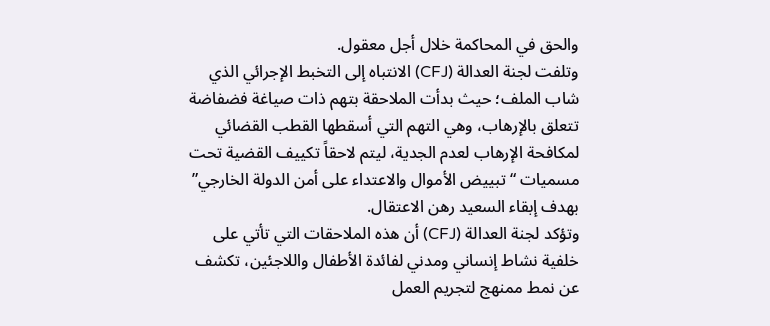والحق في المحاكمة خلال أجل معقول.
وتلفت لجنة العدالة (CFJ) الانتباه إلى التخبط الإجرائي الذي شاب الملف؛ حيث بدأت الملاحقة بتهم ذات صياغة فضفاضة تتعلق بالإرهاب، وهي التهم التي أسقطها القطب القضائي لمكافحة الإرهاب لعدم الجدية، ليتم لاحقاً تكييف القضية تحت مسميات “تبييض الأموال والاعتداء على أمن الدولة الخارجي” بهدف إبقاء السعيد رهن الاعتقال.
وتؤكد لجنة العدالة (CFJ) أن هذه الملاحقات التي تأتي على خلفية نشاط إنساني ومدني لفائدة الأطفال واللاجئين، تكشف عن نمط ممنهج لتجريم العمل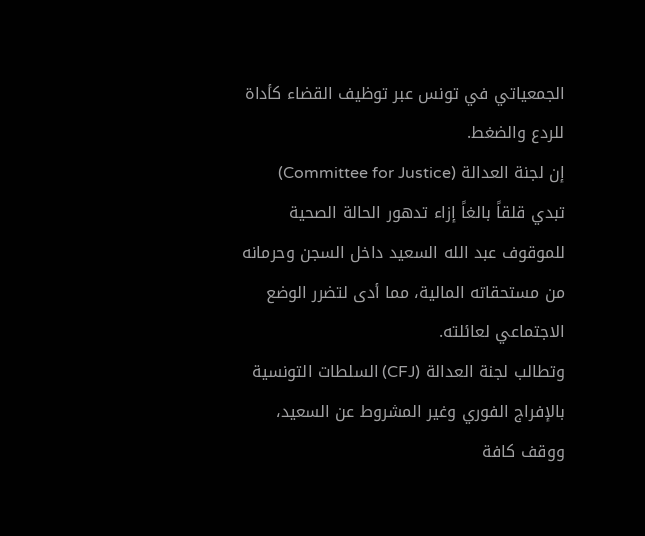الجمعياتي في تونس عبر توظيف القضاء كأداة للردع والضغط.
إن لجنة العدالة (Committee for Justice) تبدي قلقاً بالغاً إزاء تدهور الحالة الصحية للموقوف عبد الله السعيد داخل السجن وحرمانه من مستحقاته المالية، مما أدى لتضرر الوضع الاجتماعي لعائلته.
وتطالب لجنة العدالة (CFJ) السلطات التونسية بالإفراج الفوري وغير المشروط عن السعيد، ووقف كافة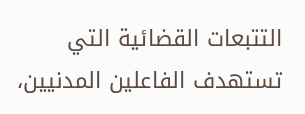التتبعات القضائية التي تستهدف الفاعلين المدنيين،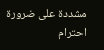مشددة على ضرورة احترام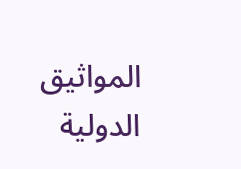المواثيق الدولية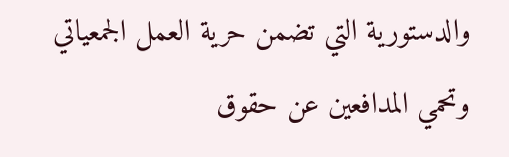والدستورية التي تضمن حرية العمل الجمعياتي وتحمي المدافعين عن حقوق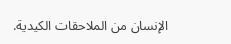الإنسان من الملاحقات الكيدية.